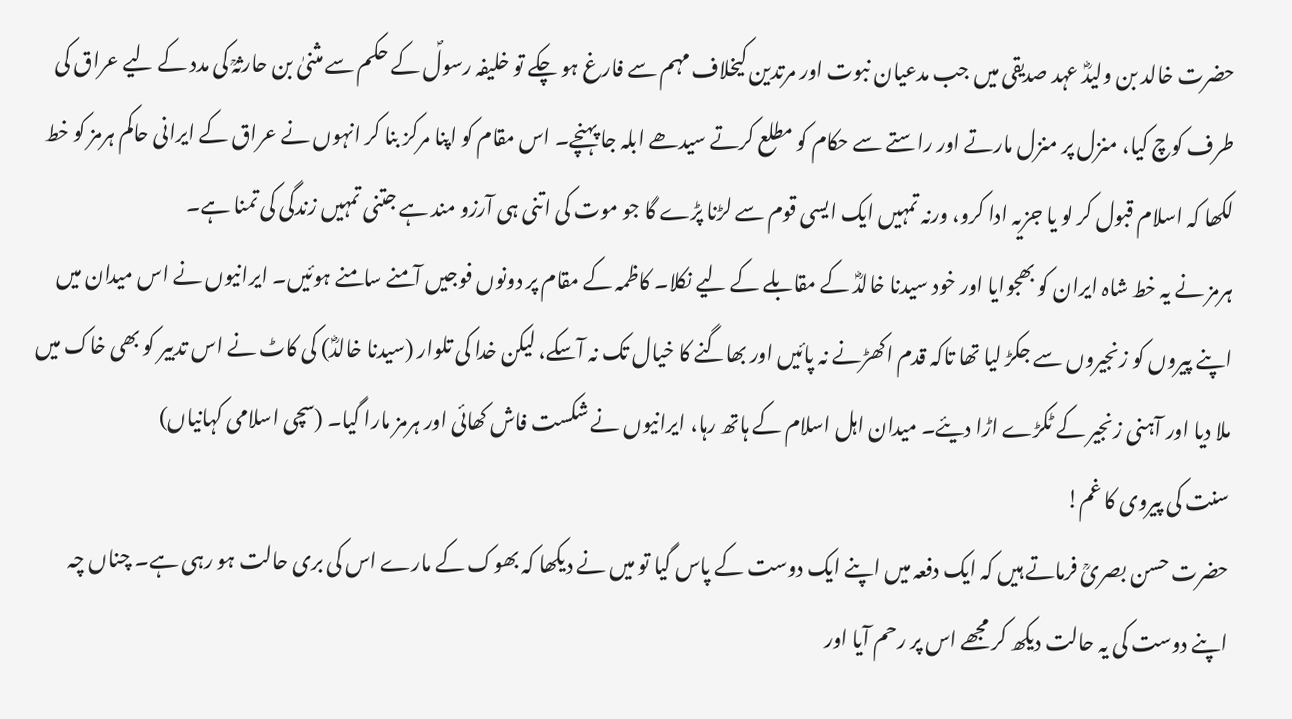حضرت خالد بن ولیدؓ عہد صدیقی میں جب مدعیان نبوت اور مرتدین کیخلاف مہم سے فارغ ہو چکے تو خلیفہ رسولؐ کے حکم سے مثنیٰ بن حارثہؒ کی مدد کے لیے عراق کی طرف کوچ کیا، منزل پر منزل مارتے اور راستے سے حکام کو مطلع کرتے سیدھے ابلہ جا پہنچے۔ اس مقام کو اپنا مرکز بنا کر انہوں نے عراق کے ایرانی حاکم ہرمز کو خط لکھا کہ اسلام قبول کر لو یا جزیہ ادا کرو، ورنہ تمہیں ایک ایسی قوم سے لڑنا پڑے گا جو موت کی اتنی ہی آرزو مند ہے جتنی تمہیں زندگی کی تمنا ہے۔
ہرمز نے یہ خط شاہ ایران کو بھجوایا اور خود سیدنا خالدؓ کے مقابلے کے لیے نکلا۔ کاظمہ کے مقام پر دونوں فوجیں آمنے سامنے ہوئیں۔ ایرانیوں نے اس میدان میں اپنے پیروں کو زنجیروں سے جکڑ لیا تھا تاکہ قدم اکھڑنے نہ پائیں اور بھاگنے کا خیال تک نہ آسکے، لیکن خدا کی تلوار (سیدنا خالدؓ) کی کاٹ نے اس تدبیر کو بھی خاک میں ملا دیا اور آہنی زنجیر کے ٹکڑے اڑا دیئے۔ میدان اہل اسلام کے ہاتھ رہا، ایرانیوں نے شکست فاش کھائی اور ہرمز مارا گیا۔ (سچی اسلامی کہانیاں)
سنت کی پیروی کا غم!
حضرت حسن بصریؒ فرماتے ہیں کہ ایک دفعہ میں اپنے ایک دوست کے پاس گیا تو میں نے دیکھا کہ بھوک کے مارے اس کی بری حالت ہو رہی ہے۔ چناں چہ اپنے دوست کی یہ حالت دیکھ کر مجھے اس پر رحم آیا اور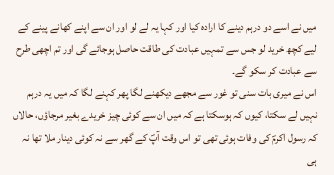میں نے اسے دو درہم دینے کا ارادہ کیا اور کہا یہ لے لو اور ان سے اپنے کھانے پینے کے لیے کچھ خرید لو جس سے تمہیں عبادت کی طاقت حاصل ہوجائے گی اور تم اچھی طرح سے عبادت کر سکو گے۔
اس نے میری بات سنی تو غور سے مجھے دیکھنے لگا پھر کہنے لگا کہ میں یہ درہم نہیں لے سکتا، کیوں کہ ہوسکتا ہے کہ میں ان سے کوئی چیز خریدے بغیر مرجاؤں، حالاں کہ رسول اکرمؐ کی وفات ہوئی تھی تو اس وقت آپؐ کے گھر سے نہ کوئی دینار ملا تھا نہ ہی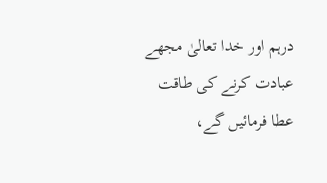درہم اور خدا تعالیٰ مجھے عبادت کرنے کی طاقت عطا فرمائیں گے،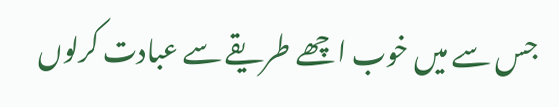جس سے میں خوب اچھے طریقے سے عبادت کرلوں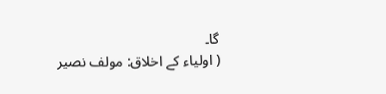گا۔
( اولیاء کے اخلاق: مولف نصیر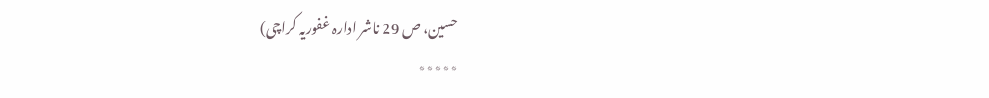حسین، ص 29 ناشر ادارہ غفوریہ کراچی)
٭٭٭٭٭